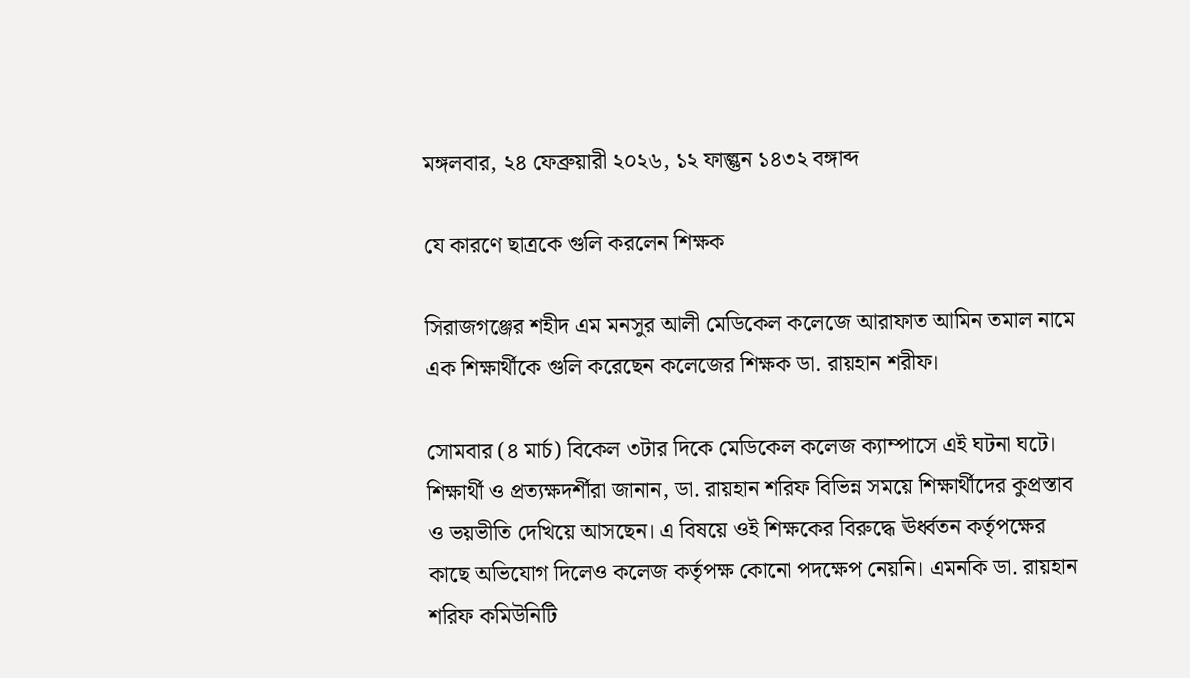মঙ্গলবার, ২৪ ফেব্রুয়ারী ২০২৬, ১২ ফাল্গুন ১৪৩২ বঙ্গাব্দ

যে কারণে ছাত্রকে গুলি করলেন শিক্ষক

সিরাজগঞ্জের শহীদ এম মনসুর আলী মেডিকেল কলেজে আরাফাত আমিন তমাল নামে এক শিক্ষার্থীকে গুলি করেছেন কলেজের শিক্ষক ডা. রায়হান শরীফ।

সোমবার (৪ মার্চ) বিকেল ৩টার দিকে মেডিকেল কলেজ ক্যাম্পাসে এই ঘটনা ঘটে। শিক্ষার্থী ও প্রত্যক্ষদর্শীরা জানান, ডা. রায়হান শরিফ বিভিন্ন সময়ে শিক্ষার্থীদের কুপ্রস্তাব ও ভয়ভীতি দেখিয়ে আসছেন। এ বিষয়ে ওই শিক্ষকের বিরুদ্ধে ঊর্ধ্বতন কর্তৃপক্ষের কাছে অভিযোগ দিলেও কলেজ কর্তৃপক্ষ কোনো পদক্ষেপ নেয়নি। এমনকি ডা. রায়হান শরিফ কমিউনিটি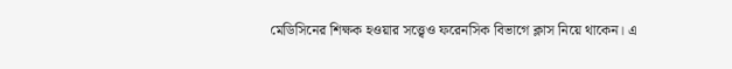মেডিসিনের শিক্ষক হওয়ার সত্ত্বেও ফরেনসিক বিভাগে ক্লাস নিয়ে থাকেন। এ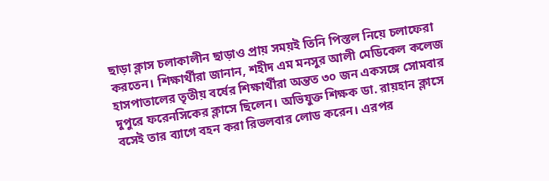ছাড়া ক্লাস চলাকালীন ছাড়াও প্রায় সময়ই তিনি পিস্তল নিয়ে চলাফেরা করতেন। শিক্ষার্থীরা জানান, শহীদ এম মনসুর আলী মেডিকেল কলেজ হাসপাতালের তৃতীয় বর্ষের শিক্ষার্থীরা অন্তত ৩০ জন একসঙ্গে সোমবার দুপুরে ফরেনসিকের ক্লাসে ছিলেন। অভিযুক্ত শিক্ষক ডা. রায়হান ক্লাসে বসেই তার ব্যাগে বহন করা রিভলবার লোড করেন। এরপর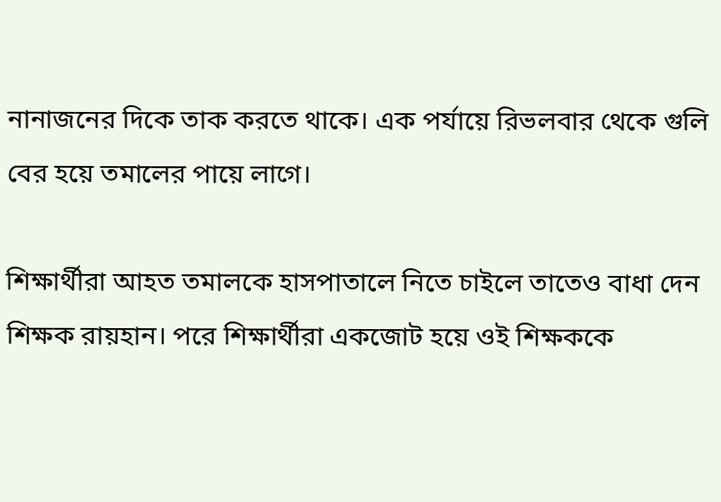নানাজনের দিকে তাক করতে থাকে। এক পর্যায়ে রিভলবার থেকে গুলি বের হয়ে তমালের পায়ে লাগে।

শিক্ষার্থীরা আহত তমালকে হাসপাতালে নিতে চাইলে তাতেও বাধা দেন শিক্ষক রায়হান। পরে শিক্ষার্থীরা একজোট হয়ে ওই শিক্ষককে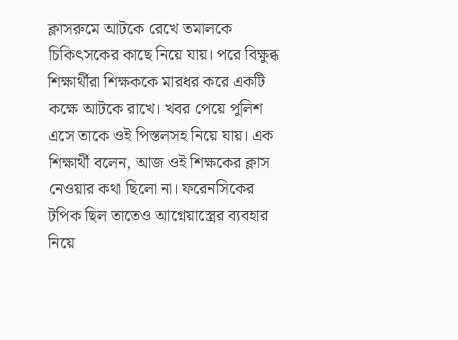ক্লাসরুমে আটকে রেখে তমালকে চিকিৎসকের কাছে নিয়ে যায়। পরে বিক্ষুব্ধ শিক্ষার্থীরা শিক্ষককে মারধর করে একটি কক্ষে আটকে রাখে। খবর পেয়ে পুলিশ এসে তাকে ওই পিস্তলসহ নিয়ে যায়। এক শিক্ষার্থী বলেন, আজ ওই শিক্ষকের ক্লাস নেওয়ার কথা ছিলো না। ফরেনসিকের টপিক ছিল তাতেও আগ্নেয়াস্ত্রের ব্যবহার নিয়ে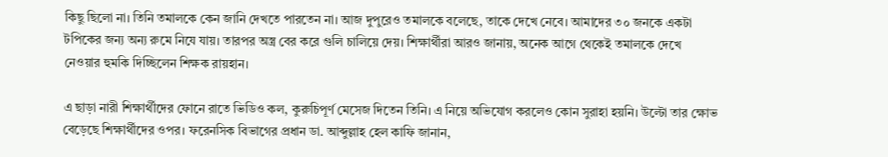কিছু ছিলো না। তিনি তমালকে কেন জানি দেখতে পারতেন না। আজ দুপুরেও তমালকে বলেছে, তাকে দেখে নেবে। আমাদের ৩০ জনকে একটা টপিকের জন্য অন্য রুমে নিযে যায়। তারপর অস্ত্র বের করে গুলি চালিয়ে দেয়। শিক্ষার্থীরা আরও জানায়, অনেক আগে থেকেই তমালকে দেখে নেওয়ার হুমকি দিচ্ছিলেন শিক্ষক রায়হান।

এ ছাড়া নারী শিক্ষার্থীদের ফোনে রাতে ভিডিও কল, কুরুচিপূর্ণ মেসেজ দিতেন তিনি। এ নিয়ে অভিযোগ করলেও কোন সুরাহা হয়নি। উল্টো তার ক্ষোভ বেড়েছে শিক্ষার্থীদের ওপর। ফরেনসিক বিভাগের প্রধান ডা. আব্দুল্লাহ হেল কাফি জানান,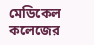মেডিকেল কলেজের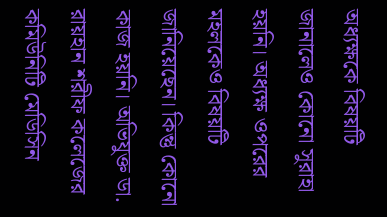অধ্যক্ষকে বিষয়টি জানালেও কোনো সুরাহা হয়নি। অধ্যক্ষ ওপরের মহলকেও বিষয়টি জানিয়েছেন। কিন্তু কোনো কাজ হয়নি। অভিযুক্ত ডা. রায়হান শরীফ কলেজের কমিউনিটি মেডিসিন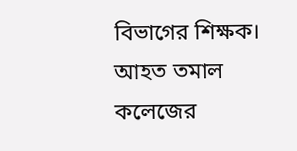বিভাগের শিক্ষক। আহত তমাল কলেজের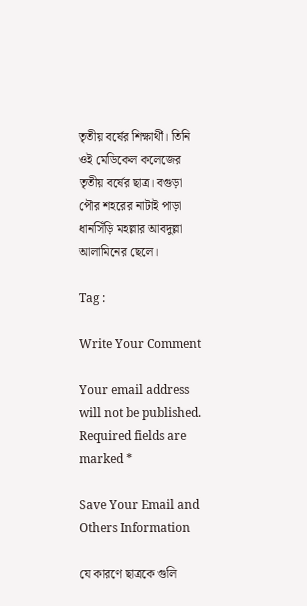তৃতীয় বর্ষের শিক্ষার্থী। তিনি ওই মেডিকেল কলেজের তৃতীয় বর্ষের ছাত্র। বগুড়া পৌর শহরের নাটাই পাড়া ধানসিঁড়ি মহল্লার আবদুল্লা আলামিনের ছেলে।

Tag :

Write Your Comment

Your email address will not be published. Required fields are marked *

Save Your Email and Others Information

যে কারণে ছাত্রকে গুলি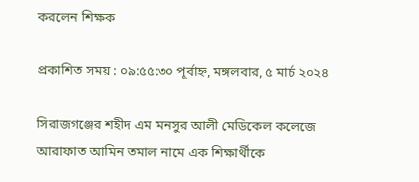করলেন শিক্ষক

প্রকাশিত সময় : ০৯:৫৫:৩০ পূর্বাহ্ন, মঙ্গলবার, ৫ মার্চ ২০২৪

সিরাজগঞ্জের শহীদ এম মনসুর আলী মেডিকেল কলেজে আরাফাত আমিন তমাল নামে এক শিক্ষার্থীকে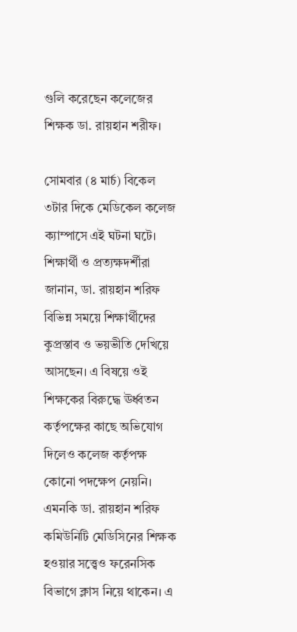গুলি করেছেন কলেজের শিক্ষক ডা. রায়হান শরীফ।

সোমবার (৪ মার্চ) বিকেল ৩টার দিকে মেডিকেল কলেজ ক্যাম্পাসে এই ঘটনা ঘটে। শিক্ষার্থী ও প্রত্যক্ষদর্শীরা জানান, ডা. রায়হান শরিফ বিভিন্ন সময়ে শিক্ষার্থীদের কুপ্রস্তাব ও ভয়ভীতি দেখিয়ে আসছেন। এ বিষয়ে ওই শিক্ষকের বিরুদ্ধে ঊর্ধ্বতন কর্তৃপক্ষের কাছে অভিযোগ দিলেও কলেজ কর্তৃপক্ষ কোনো পদক্ষেপ নেয়নি। এমনকি ডা. রায়হান শরিফ কমিউনিটি মেডিসিনের শিক্ষক হওয়ার সত্ত্বেও ফরেনসিক বিভাগে ক্লাস নিয়ে থাকেন। এ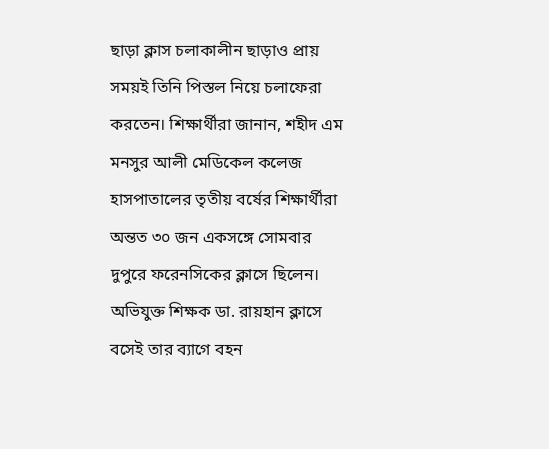ছাড়া ক্লাস চলাকালীন ছাড়াও প্রায় সময়ই তিনি পিস্তল নিয়ে চলাফেরা করতেন। শিক্ষার্থীরা জানান, শহীদ এম মনসুর আলী মেডিকেল কলেজ হাসপাতালের তৃতীয় বর্ষের শিক্ষার্থীরা অন্তত ৩০ জন একসঙ্গে সোমবার দুপুরে ফরেনসিকের ক্লাসে ছিলেন। অভিযুক্ত শিক্ষক ডা. রায়হান ক্লাসে বসেই তার ব্যাগে বহন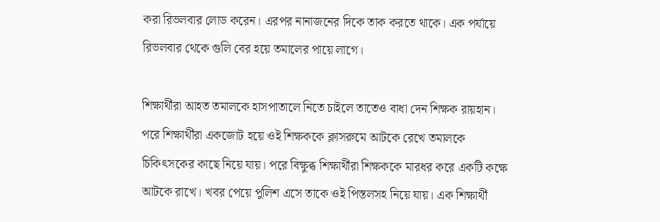করা রিভলবার লোড করেন। এরপর নানাজনের দিকে তাক করতে থাকে। এক পর্যায়ে রিভলবার থেকে গুলি বের হয়ে তমালের পায়ে লাগে।

শিক্ষার্থীরা আহত তমালকে হাসপাতালে নিতে চাইলে তাতেও বাধা দেন শিক্ষক রায়হান। পরে শিক্ষার্থীরা একজোট হয়ে ওই শিক্ষককে ক্লাসরুমে আটকে রেখে তমালকে চিকিৎসকের কাছে নিয়ে যায়। পরে বিক্ষুব্ধ শিক্ষার্থীরা শিক্ষককে মারধর করে একটি কক্ষে আটকে রাখে। খবর পেয়ে পুলিশ এসে তাকে ওই পিস্তলসহ নিয়ে যায়। এক শিক্ষার্থী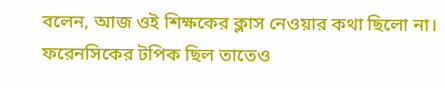বলেন, আজ ওই শিক্ষকের ক্লাস নেওয়ার কথা ছিলো না। ফরেনসিকের টপিক ছিল তাতেও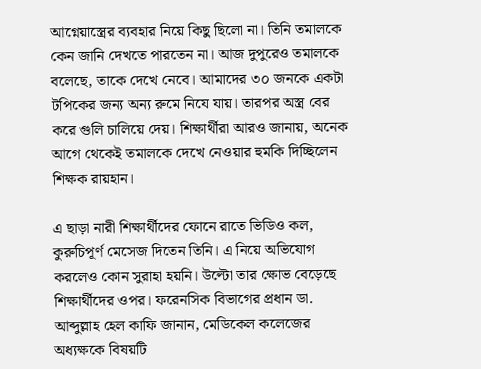আগ্নেয়াস্ত্রের ব্যবহার নিয়ে কিছু ছিলো না। তিনি তমালকে কেন জানি দেখতে পারতেন না। আজ দুপুরেও তমালকে বলেছে, তাকে দেখে নেবে। আমাদের ৩০ জনকে একটা টপিকের জন্য অন্য রুমে নিযে যায়। তারপর অস্ত্র বের করে গুলি চালিয়ে দেয়। শিক্ষার্থীরা আরও জানায়, অনেক আগে থেকেই তমালকে দেখে নেওয়ার হুমকি দিচ্ছিলেন শিক্ষক রায়হান।

এ ছাড়া নারী শিক্ষার্থীদের ফোনে রাতে ভিডিও কল, কুরুচিপূর্ণ মেসেজ দিতেন তিনি। এ নিয়ে অভিযোগ করলেও কোন সুরাহা হয়নি। উল্টো তার ক্ষোভ বেড়েছে শিক্ষার্থীদের ওপর। ফরেনসিক বিভাগের প্রধান ডা. আব্দুল্লাহ হেল কাফি জানান, মেডিকেল কলেজের অধ্যক্ষকে বিষয়টি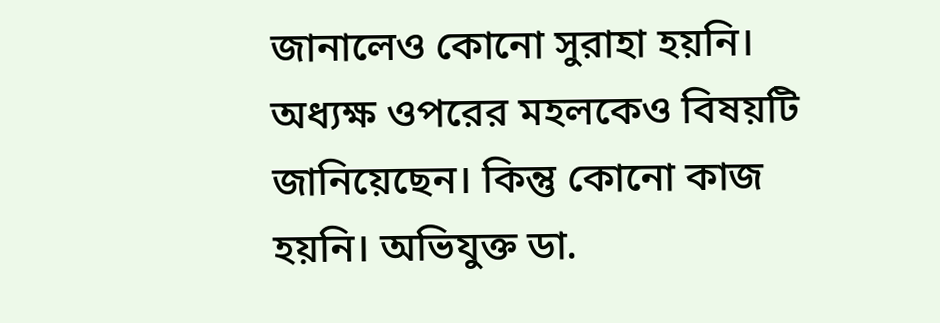জানালেও কোনো সুরাহা হয়নি। অধ্যক্ষ ওপরের মহলকেও বিষয়টি জানিয়েছেন। কিন্তু কোনো কাজ হয়নি। অভিযুক্ত ডা.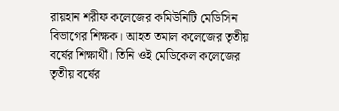রায়হান শরীফ কলেজের কমিউনিটি মেডিসিন বিভাগের শিক্ষক। আহত তমাল কলেজের তৃতীয় বর্ষের শিক্ষার্থী। তিনি ওই মেডিকেল কলেজের তৃতীয় বর্ষের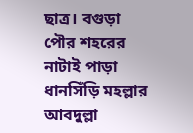ছাত্র। বগুড়া পৌর শহরের নাটাই পাড়া ধানসিঁড়ি মহল্লার আবদুল্লা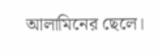আলামিনের ছেলে।